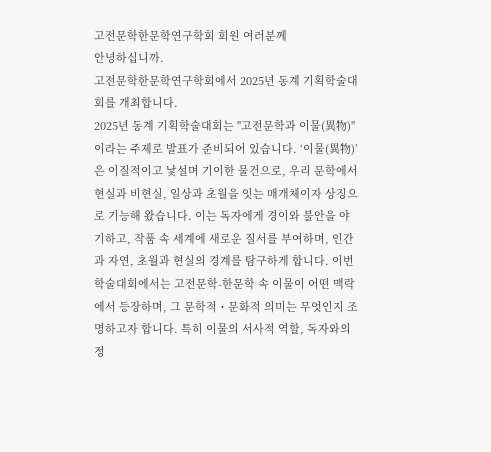고전문학한문학연구학회 회원 여러분께
안녕하십니까.
고전문학한문학연구학회에서 2025년 동계 기획학술대회를 개최합니다.
2025년 동계 기획학술대회는 "고전문학과 이물(異物)"이라는 주제로 발표가 준비되어 있습니다. ‘이물(異物)’은 이질적이고 낯설며 기이한 물건으로, 우리 문학에서 현실과 비현실, 일상과 초월을 잇는 매개체이자 상징으로 기능해 왔습니다. 이는 독자에게 경이와 불안을 야기하고, 작품 속 세계에 새로운 질서를 부여하며, 인간과 자연, 초월과 현실의 경계를 탐구하게 합니다. 이번 학술대회에서는 고전문학-한문학 속 이물이 어떤 맥락에서 등장하며, 그 문학적・문화적 의미는 무엇인지 조명하고자 합니다. 특히 이물의 서사적 역할, 독자와의 정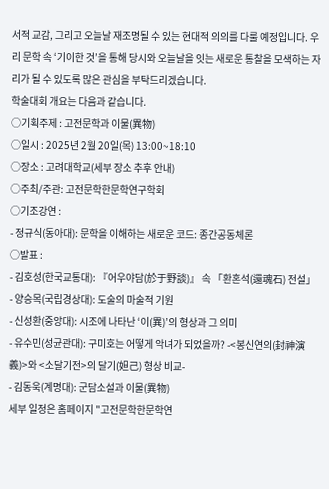서적 교감, 그리고 오늘날 재조명될 수 있는 현대적 의의를 다룰 예정입니다. 우리 문학 속 ‘기이한 것’을 통해 당시와 오늘날을 잇는 새로운 통찰을 모색하는 자리가 될 수 있도록 많은 관심을 부탁드리겠습니다.
학술대회 개요는 다음과 같습니다.
○기획주제 : 고전문학과 이물(異物)
○일시 : 2025년 2월 20일(목) 13:00~18:10
○장소 : 고려대학교(세부 장소 추후 안내)
○주최/주관: 고전문학한문학연구학회
○기조강연 :
- 정규식(동아대): 문학을 이해하는 새로운 코드: 종간공동체론
○발표 :
- 김호성(한국교통대): 『어우야담(於于野談)』 속 「환혼석(還魂石) 전설」
- 양승목(국립경상대): 도술의 마술적 기원
- 신성환(중앙대): 시조에 나타난 ‘이(異)’의 형상과 그 의미
- 유수민(성균관대): 구미호는 어떻게 악녀가 되었을까? -<봉신연의(封神演義)>와 <소달기전>의 달기(妲己) 형상 비교-
- 김동욱(계명대): 군담소설과 이물(異物)
세부 일정은 홈페이지 "고전문학한문학연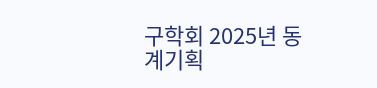구학회 2025년 동계기획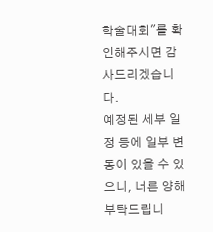학술대회"를 확인해주시면 감사드리겠습니다.
예정된 세부 일정 등에 일부 변동이 있을 수 있으니, 너른 양해 부탁드립니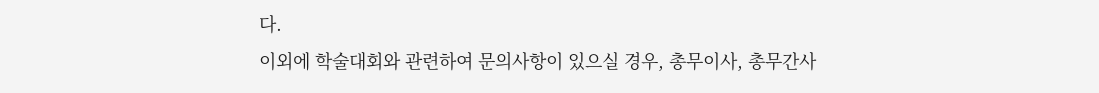다.
이외에 학술대회와 관련하여 문의사항이 있으실 경우, 총무이사, 총무간사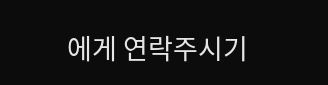에게 연락주시기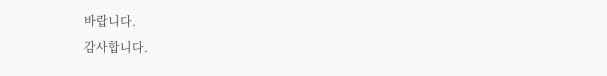바랍니다.
감사합니다.